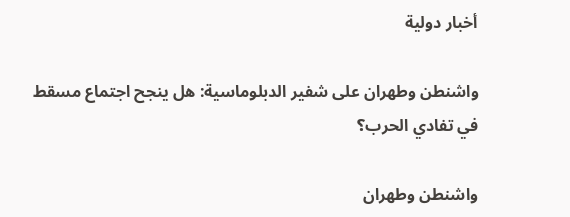أخبار دولية

واشنطن وطهران على شفير الدبلوماسية: هل ينجح اجتماع مسقط في تفادي الحرب؟

واشنطن وطهران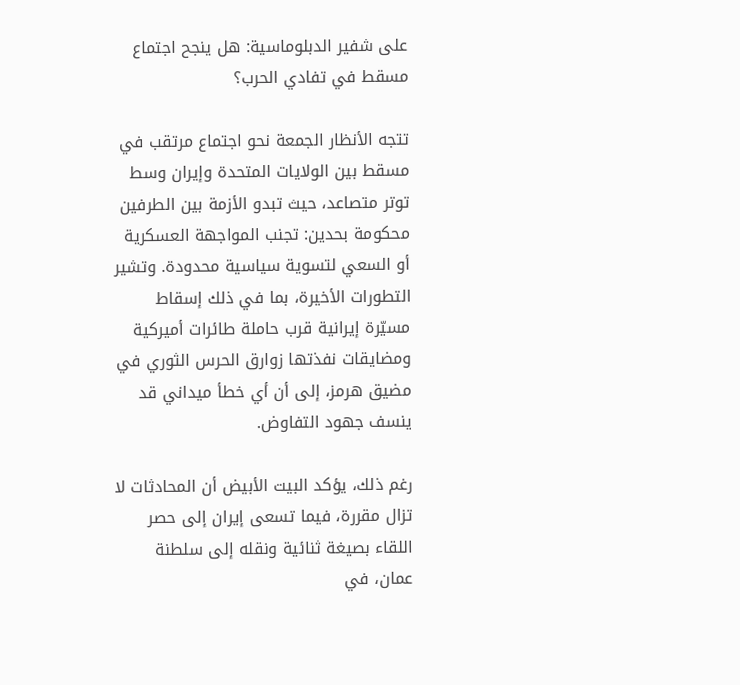على شفير الدبلوماسية: هل ينجح اجتماع مسقط في تفادي الحرب؟

تتجه الأنظار الجمعة نحو اجتماع مرتقب في مسقط بين الولايات المتحدة وإيران وسط توتر متصاعد، حيث تبدو الأزمة بين الطرفين محكومة بحدين: تجنب المواجهة العسكرية أو السعي لتسوية سياسية محدودة. وتشير التطورات الأخيرة، بما في ذلك إسقاط مسيّرة إيرانية قرب حاملة طائرات أميركية ومضايقات نفذتها زوارق الحرس الثوري في مضيق هرمز، إلى أن أي خطأ ميداني قد ينسف جهود التفاوض.

رغم ذلك، يؤكد البيت الأبيض أن المحادثات لا تزال مقررة، فيما تسعى إيران إلى حصر اللقاء بصيغة ثنائية ونقله إلى سلطنة عمان، في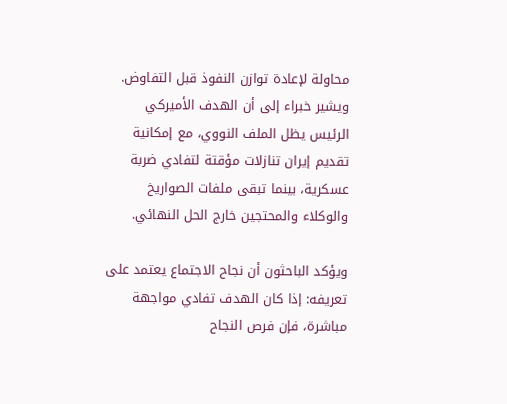محاولة لإعادة توازن النفوذ قبل التفاوض. ويشير خبراء إلى أن الهدف الأميركي الرئيس يظل الملف النووي، مع إمكانية تقديم إيران تنازلات مؤقتة لتفادي ضربة عسكرية، بينما تبقى ملفات الصواريخ والوكلاء والمحتجين خارج الحل النهائي.

ويؤكد الباحثون أن نجاح الاجتماع يعتمد على تعريفه: إذا كان الهدف تفادي مواجهة مباشرة، فإن فرص النجاح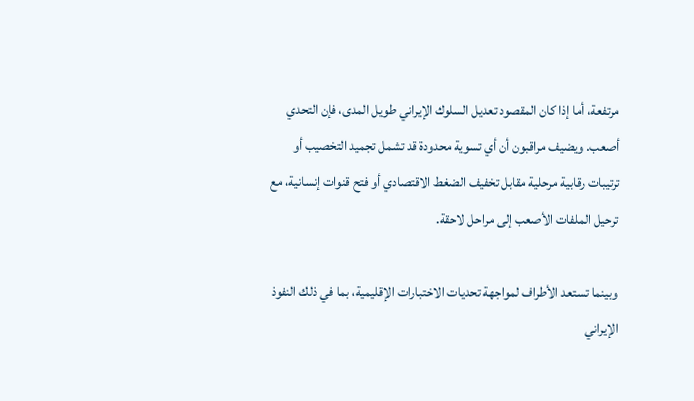مرتفعة، أما إذا كان المقصود تعديل السلوك الإيراني طويل المدى، فإن التحدي أصعب. ويضيف مراقبون أن أي تسوية محدودة قد تشمل تجميد التخصيب أو ترتيبات رقابية مرحلية مقابل تخفيف الضغط الاقتصادي أو فتح قنوات إنسانية، مع ترحيل الملفات الأصعب إلى مراحل لاحقة.

وبينما تستعد الأطراف لمواجهة تحديات الاختبارات الإقليمية، بما في ذلك النفوذ الإيراني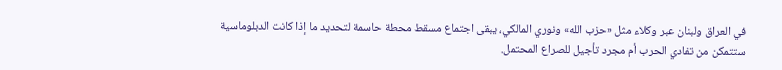في العراق ولبنان عبر وكلاء مثل «حزب الله» ونوري المالكي، يبقى اجتماع مسقط محطة حاسمة لتحديد ما إذا كانت الدبلوماسية ستتمكن من تفادي الحرب أم مجرد تأجيل للصراع المحتمل.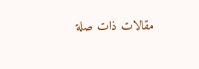مقالات ذات صلة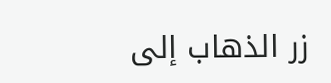زر الذهاب إلى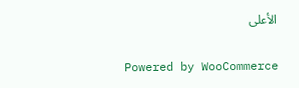الأعلى

Powered by WooCommerce